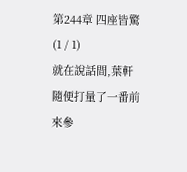第244章 四座皆驚(1 / 1)
就在說話間,葉軒隨便打量了一番前來參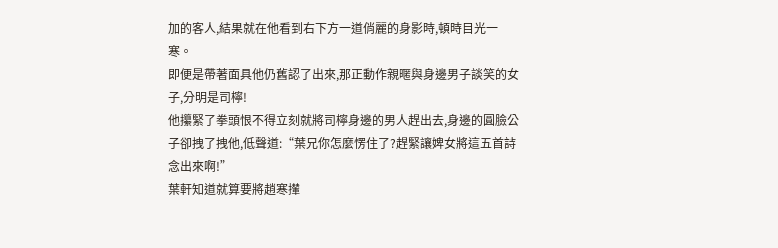加的客人,結果就在他看到右下方一道俏麗的身影時,頓時目光一寒。
即便是帶著面具他仍舊認了出來,那正動作親暱與身邊男子談笑的女子,分明是司檸!
他攥緊了拳頭恨不得立刻就將司檸身邊的男人趕出去,身邊的圓臉公子卻拽了拽他,低聲道:“葉兄你怎麼愣住了?趕緊讓婢女將這五首詩念出來啊!”
葉軒知道就算要將趙寒攆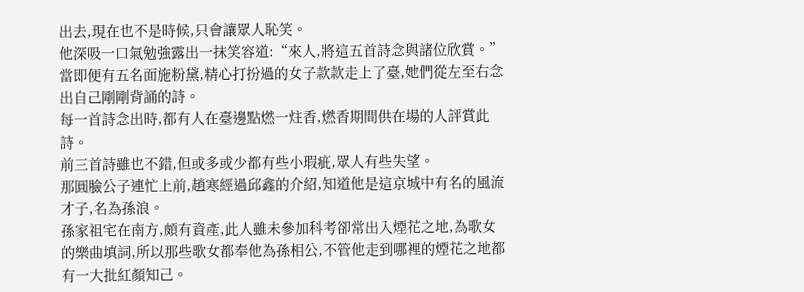出去,現在也不是時候,只會讓眾人恥笑。
他深吸一口氣勉強露出一抹笑容道:“來人,將這五首詩念與諸位欣賞。”
當即便有五名面施粉黛,精心打扮過的女子款款走上了臺,她們從左至右念出自己剛剛背誦的詩。
每一首詩念出時,都有人在臺邊點燃一炷香,燃香期間供在場的人評賞此詩。
前三首詩雖也不錯,但或多或少都有些小瑕疵,眾人有些失望。
那圓臉公子連忙上前,趙寒經過邱鑫的介紹,知道他是這京城中有名的風流才子,名為孫浪。
孫家祖宅在南方,頗有資產,此人雖未參加科考卻常出入煙花之地,為歌女的樂曲填詞,所以那些歌女都奉他為孫相公,不管他走到哪裡的煙花之地都有一大批紅顏知己。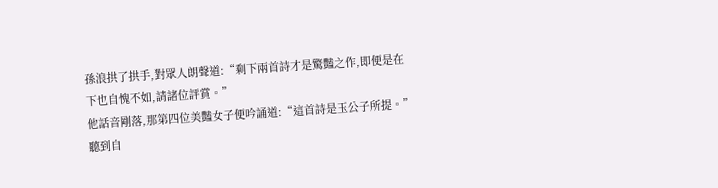孫浪拱了拱手,對眾人朗聲道:“剩下兩首詩才是驚豔之作,即便是在下也自愧不如,請諸位評賞。”
他話音剛落,那第四位美豔女子便吟誦道:“這首詩是玉公子所提。”
聽到自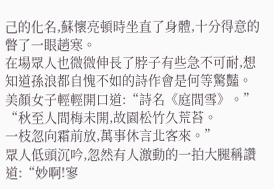己的化名,蘇懷亮頓時坐直了身體,十分得意的瞥了一眼趙寒。
在場眾人也微微伸長了脖子有些急不可耐,想知道孫浪都自愧不如的詩作會是何等驚豔。
美顏女子輕輕開口道:“詩名《庭間雪》。”
“秋至人間梅未開,故園松竹久荒苔。
一枝忽向霜前放,萬事休言北客來。”
眾人低頭沉吟,忽然有人激動的一拍大腿稱讚道:“妙啊!寥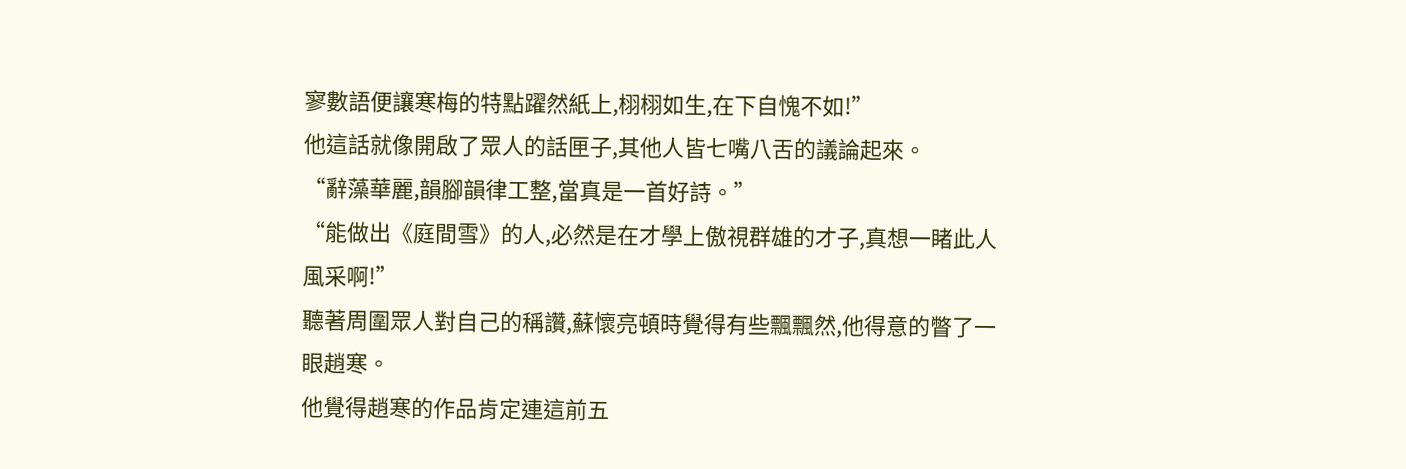寥數語便讓寒梅的特點躍然紙上,栩栩如生,在下自愧不如!”
他這話就像開啟了眾人的話匣子,其他人皆七嘴八舌的議論起來。
“辭藻華麗,韻腳韻律工整,當真是一首好詩。”
“能做出《庭間雪》的人,必然是在才學上傲視群雄的才子,真想一睹此人風采啊!”
聽著周圍眾人對自己的稱讚,蘇懷亮頓時覺得有些飄飄然,他得意的瞥了一眼趙寒。
他覺得趙寒的作品肯定連這前五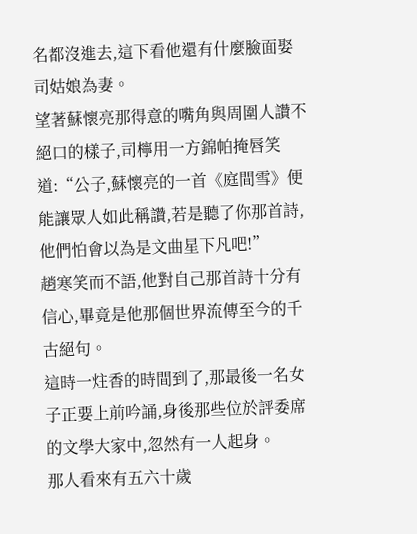名都沒進去,這下看他還有什麼臉面娶司姑娘為妻。
望著蘇懷亮那得意的嘴角與周圍人讚不絕口的樣子,司檸用一方錦帕掩唇笑道:“公子,蘇懷亮的一首《庭間雪》便能讓眾人如此稱讚,若是聽了你那首詩,他們怕會以為是文曲星下凡吧!”
趙寒笑而不語,他對自己那首詩十分有信心,畢竟是他那個世界流傳至今的千古絕句。
這時一炷香的時間到了,那最後一名女子正要上前吟誦,身後那些位於評委席的文學大家中,忽然有一人起身。
那人看來有五六十歲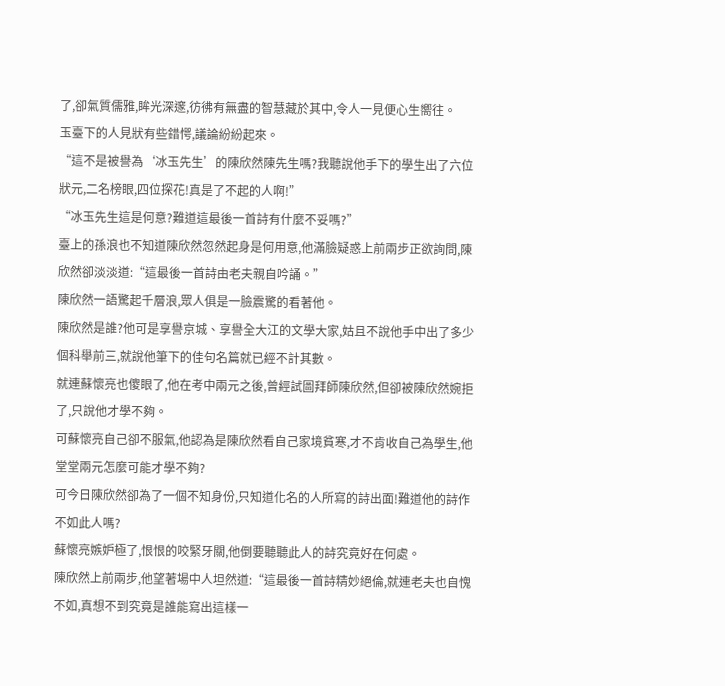了,卻氣質儒雅,眸光深邃,彷彿有無盡的智慧藏於其中,令人一見便心生嚮往。
玉臺下的人見狀有些錯愕,議論紛紛起來。
“這不是被譽為‘冰玉先生’的陳欣然陳先生嗎?我聽說他手下的學生出了六位狀元,二名榜眼,四位探花!真是了不起的人啊!”
“冰玉先生這是何意?難道這最後一首詩有什麼不妥嗎?”
臺上的孫浪也不知道陳欣然忽然起身是何用意,他滿臉疑惑上前兩步正欲詢問,陳欣然卻淡淡道:“這最後一首詩由老夫親自吟誦。”
陳欣然一語驚起千層浪,眾人俱是一臉震驚的看著他。
陳欣然是誰?他可是享譽京城、享譽全大江的文學大家,姑且不說他手中出了多少個科舉前三,就說他筆下的佳句名篇就已經不計其數。
就連蘇懷亮也傻眼了,他在考中兩元之後,曾經試圖拜師陳欣然,但卻被陳欣然婉拒了,只說他才學不夠。
可蘇懷亮自己卻不服氣,他認為是陳欣然看自己家境貧寒,才不肯收自己為學生,他堂堂兩元怎麼可能才學不夠?
可今日陳欣然卻為了一個不知身份,只知道化名的人所寫的詩出面!難道他的詩作不如此人嗎?
蘇懷亮嫉妒極了,恨恨的咬緊牙關,他倒要聽聽此人的詩究竟好在何處。
陳欣然上前兩步,他望著場中人坦然道:“這最後一首詩精妙絕倫,就連老夫也自愧不如,真想不到究竟是誰能寫出這樣一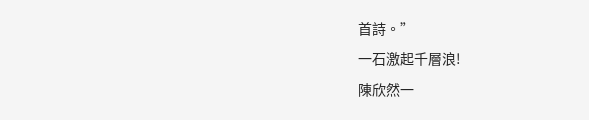首詩。”
一石激起千層浪!
陳欣然一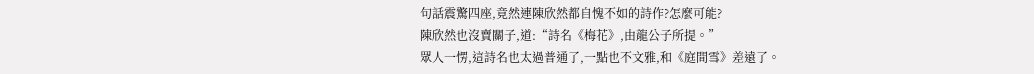句話震驚四座,竟然連陳欣然都自愧不如的詩作?怎麼可能?
陳欣然也沒賣關子,道:“詩名《梅花》,由龍公子所提。”
眾人一愣,這詩名也太過普通了,一點也不文雅,和《庭間雪》差遠了。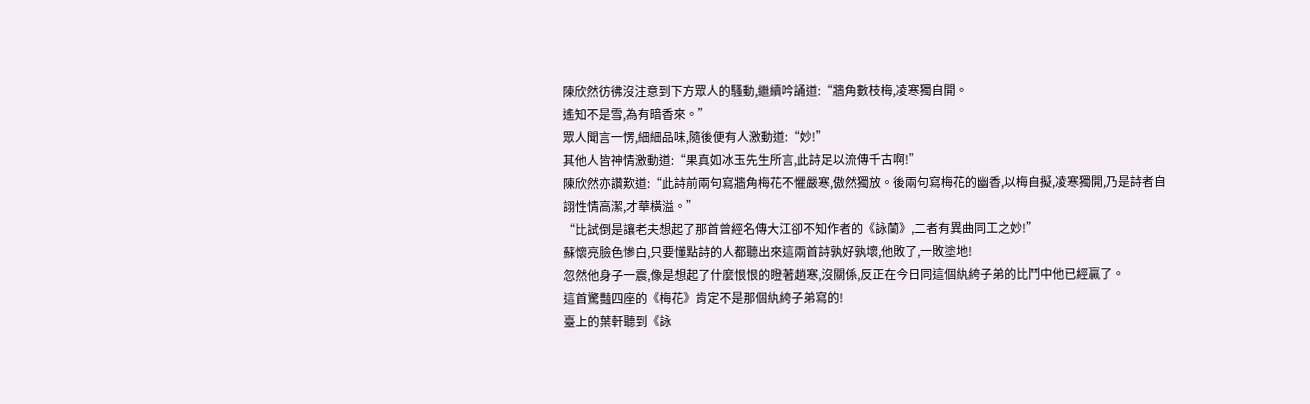陳欣然彷彿沒注意到下方眾人的騷動,繼續吟誦道:“牆角數枝梅,凌寒獨自開。
遙知不是雪,為有暗香來。”
眾人聞言一愣,細細品味,隨後便有人激動道:“妙!”
其他人皆神情激動道:“果真如冰玉先生所言,此詩足以流傳千古啊!”
陳欣然亦讚歎道:“此詩前兩句寫牆角梅花不懼嚴寒,傲然獨放。後兩句寫梅花的幽香,以梅自擬,凌寒獨開,乃是詩者自詡性情高潔,才華橫溢。”
“比試倒是讓老夫想起了那首曾經名傳大江卻不知作者的《詠蘭》,二者有異曲同工之妙!”
蘇懷亮臉色慘白,只要懂點詩的人都聽出來這兩首詩孰好孰壞,他敗了,一敗塗地!
忽然他身子一震,像是想起了什麼恨恨的瞪著趙寒,沒關係,反正在今日同這個紈絝子弟的比鬥中他已經贏了。
這首驚豔四座的《梅花》肯定不是那個紈絝子弟寫的!
臺上的葉軒聽到《詠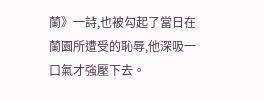蘭》一詩,也被勾起了當日在蘭園所遭受的恥辱,他深吸一口氣才強壓下去。